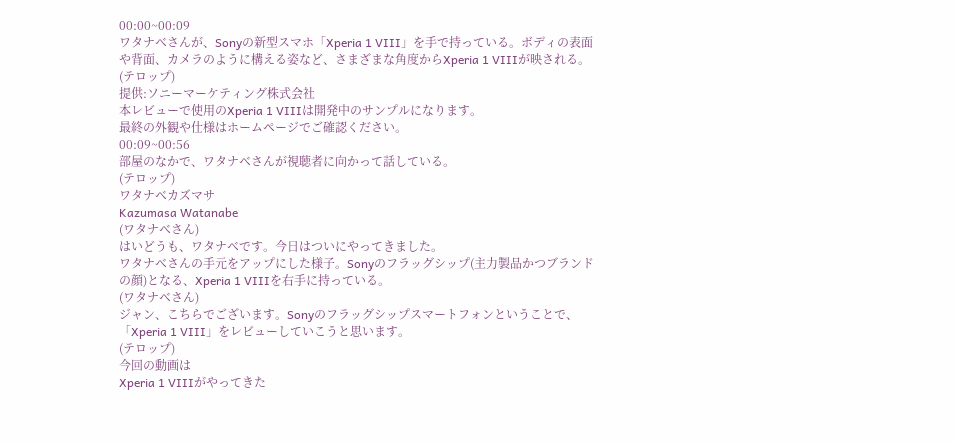00:00~00:09
ワタナベさんが、Sonyの新型スマホ「Xperia 1 VIII」を手で持っている。ボディの表面や背面、カメラのように構える姿など、さまざまな角度からXperia 1 VIIIが映される。
(テロップ)
提供:ソニーマーケティング株式会社
本レビューで使用のXperia 1 VIIIは開発中のサンプルになります。
最終の外観や仕様はホームページでご確認ください。
00:09~00:56
部屋のなかで、ワタナベさんが視聴者に向かって話している。
(テロップ)
ワタナベカズマサ
Kazumasa Watanabe
(ワタナベさん)
はいどうも、ワタナベです。今日はついにやってきました。
ワタナベさんの手元をアップにした様子。Sonyのフラッグシップ(主力製品かつブランドの顔)となる、Xperia 1 VIIIを右手に持っている。
(ワタナベさん)
ジャン、こちらでございます。Sonyのフラッグシップスマートフォンということで、「Xperia 1 VIII」をレビューしていこうと思います。
(テロップ)
今回の動画は
Xperia 1 VIIIがやってきた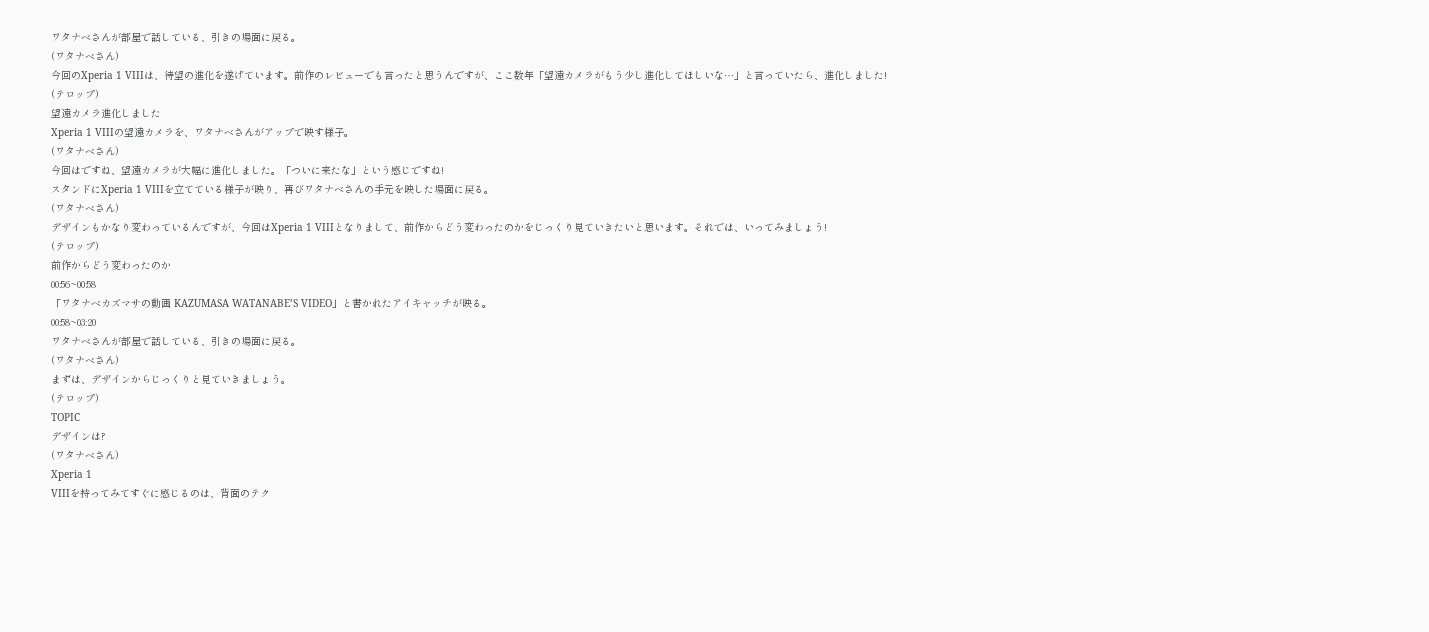ワタナベさんが部屋で話している、引きの場面に戻る。
(ワタナベさん)
今回のXperia 1 VIIIは、待望の進化を遂げています。前作のレビューでも言ったと思うんですが、ここ数年「望遠カメラがもう少し進化してほしいな…」と言っていたら、進化しました!
(テロップ)
望遠カメラ進化しました
Xperia 1 VIIIの望遠カメラを、ワタナベさんがアップで映す様子。
(ワタナベさん)
今回はですね、望遠カメラが大幅に進化しました。「ついに来たな」という感じですね!
スタンドにXperia 1 VIIIを立てている様子が映り、再びワタナベさんの手元を映した場面に戻る。
(ワタナベさん)
デザインもかなり変わっているんですが、今回はXperia 1 VIIIとなりまして、前作からどう変わったのかをじっくり見ていきたいと思います。それでは、いってみましょう!
(テロップ)
前作からどう変わったのか
00:56~00:58
「ワタナベカズマサの動画 KAZUMASA WATANABE’S VIDEO」と書かれたアイキャッチが映る。
00:58~03:20
ワタナベさんが部屋で話している、引きの場面に戻る。
(ワタナベさん)
まずは、デザインからじっくりと見ていきましょう。
(テロップ)
TOPIC
デザインは?
(ワタナベさん)
Xperia 1
VIIIを持ってみてすぐに感じるのは、背面のテク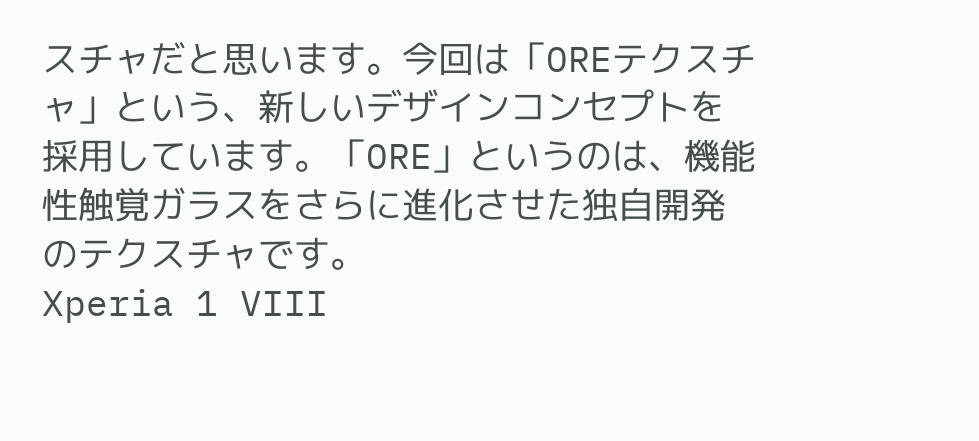スチャだと思います。今回は「OREテクスチャ」という、新しいデザインコンセプトを採用しています。「ORE」というのは、機能性触覚ガラスをさらに進化させた独自開発のテクスチャです。
Xperia 1 VIII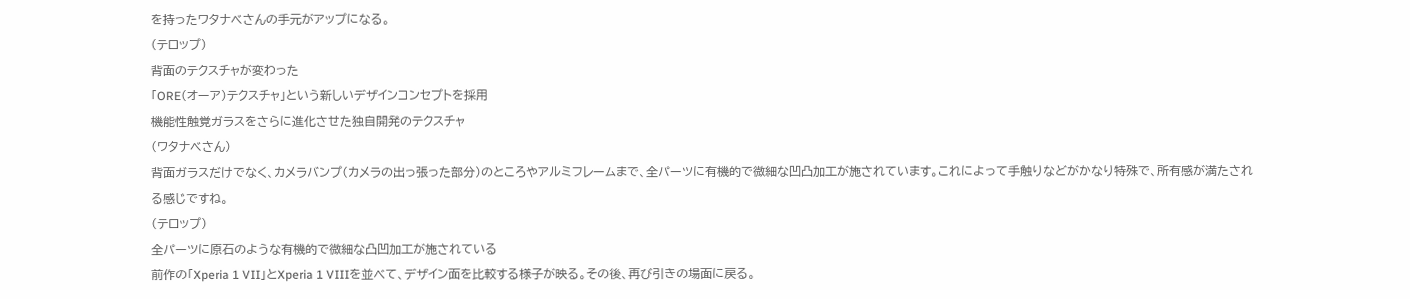を持ったワタナベさんの手元がアップになる。
(テロップ)
背面のテクスチャが変わった
「ORE(オーア)テクスチャ」という新しいデザインコンセプトを採用
機能性触覚ガラスをさらに進化させた独自開発のテクスチャ
(ワタナベさん)
背面ガラスだけでなく、カメラバンプ(カメラの出っ張った部分)のところやアルミフレームまで、全パーツに有機的で微細な凹凸加工が施されています。これによって手触りなどがかなり特殊で、所有感が満たされる感じですね。
(テロップ)
全パーツに原石のような有機的で微細な凸凹加工が施されている
前作の「Xperia 1 VII」とXperia 1 VIIIを並べて、デザイン面を比較する様子が映る。その後、再び引きの場面に戻る。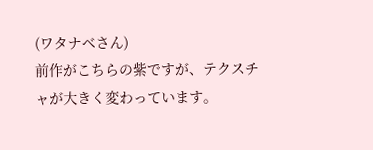(ワタナベさん)
前作がこちらの紫ですが、テクスチャが大きく変わっています。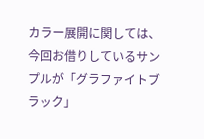カラー展開に関しては、今回お借りしているサンプルが「グラファイトブラック」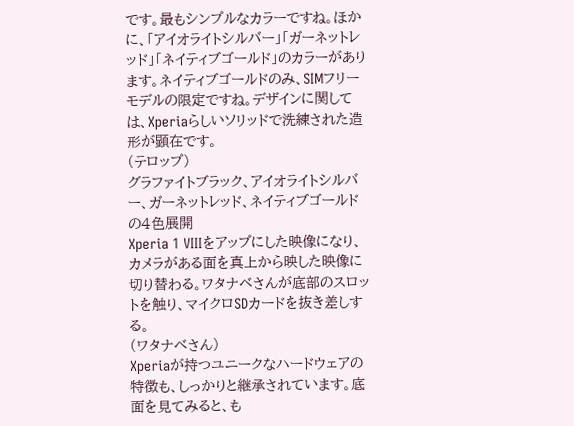です。最もシンプルなカラーですね。ほかに、「アイオライトシルバー」「ガーネットレッド」「ネイティブゴールド」のカラーがあります。ネイティブゴールドのみ、SIMフリーモデルの限定ですね。デザインに関しては、Xperiaらしいソリッドで洗練された造形が顕在です。
(テロップ)
グラファイトブラック、アイオライトシルバー、ガーネットレッド、ネイティブゴールドの4色展開
Xperia 1 VIIIをアップにした映像になり、カメラがある面を真上から映した映像に切り替わる。ワタナベさんが底部のスロットを触り、マイクロSDカードを抜き差しする。
(ワタナベさん)
Xperiaが持つユニークなハードウェアの特徴も、しっかりと継承されています。底面を見てみると、も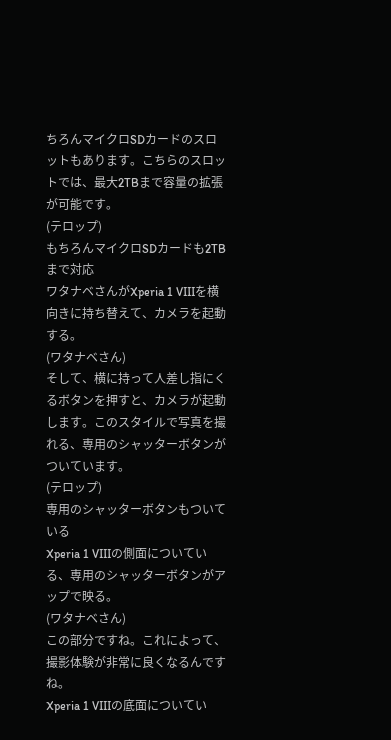ちろんマイクロSDカードのスロットもあります。こちらのスロットでは、最大2TBまで容量の拡張が可能です。
(テロップ)
もちろんマイクロSDカードも2TBまで対応
ワタナベさんがXperia 1 VIIIを横向きに持ち替えて、カメラを起動する。
(ワタナベさん)
そして、横に持って人差し指にくるボタンを押すと、カメラが起動します。このスタイルで写真を撮れる、専用のシャッターボタンがついています。
(テロップ)
専用のシャッターボタンもついている
Xperia 1 VIIIの側面についている、専用のシャッターボタンがアップで映る。
(ワタナベさん)
この部分ですね。これによって、撮影体験が非常に良くなるんですね。
Xperia 1 VIIIの底面についてい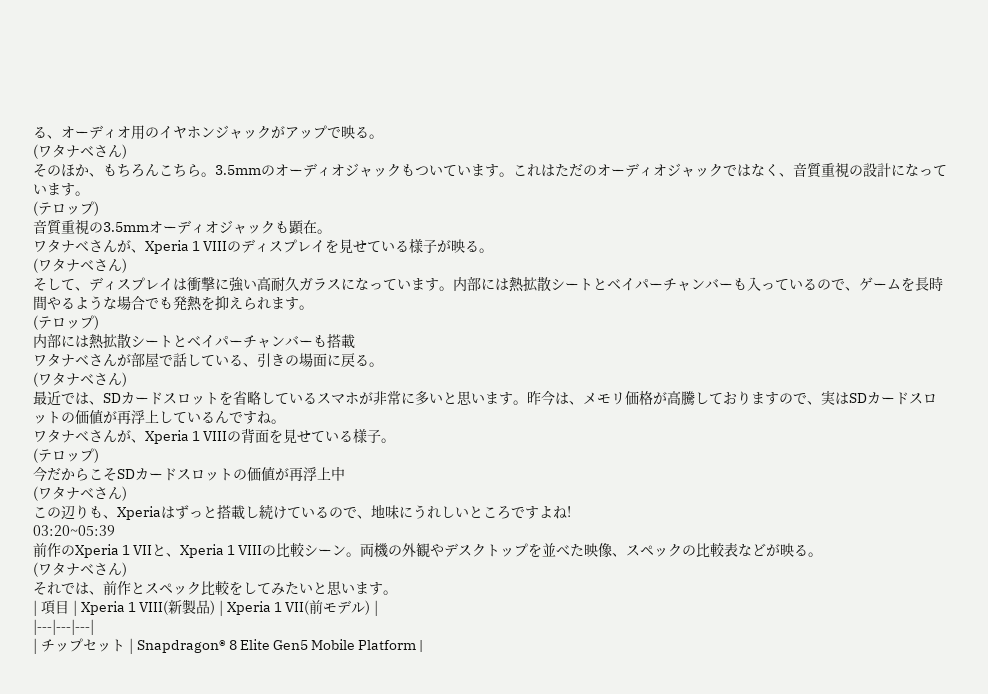る、オーディオ用のイヤホンジャックがアップで映る。
(ワタナベさん)
そのほか、もちろんこちら。3.5mmのオーディオジャックもついています。これはただのオーディオジャックではなく、音質重視の設計になっています。
(テロップ)
音質重視の3.5mmオーディオジャックも顕在。
ワタナベさんが、Xperia 1 VIIIのディスプレイを見せている様子が映る。
(ワタナベさん)
そして、ディスプレイは衝撃に強い高耐久ガラスになっています。内部には熱拡散シートとベイパーチャンバーも入っているので、ゲームを長時間やるような場合でも発熱を抑えられます。
(テロップ)
内部には熱拡散シートとベイパーチャンバーも搭載
ワタナベさんが部屋で話している、引きの場面に戻る。
(ワタナベさん)
最近では、SDカードスロットを省略しているスマホが非常に多いと思います。昨今は、メモリ価格が高騰しておりますので、実はSDカードスロットの価値が再浮上しているんですね。
ワタナベさんが、Xperia 1 VIIIの背面を見せている様子。
(テロップ)
今だからこそSDカードスロットの価値が再浮上中
(ワタナベさん)
この辺りも、Xperiaはずっと搭載し続けているので、地味にうれしいところですよね!
03:20~05:39
前作のXperia 1 VIIと、Xperia 1 VIIIの比較シーン。両機の外観やデスクトップを並べた映像、スペックの比較表などが映る。
(ワタナベさん)
それでは、前作とスペック比較をしてみたいと思います。
| 項目 | Xperia 1 VIII(新製品) | Xperia 1 VII(前モデル) |
|---|---|---|
| チップセット | Snapdragon® 8 Elite Gen5 Mobile Platform |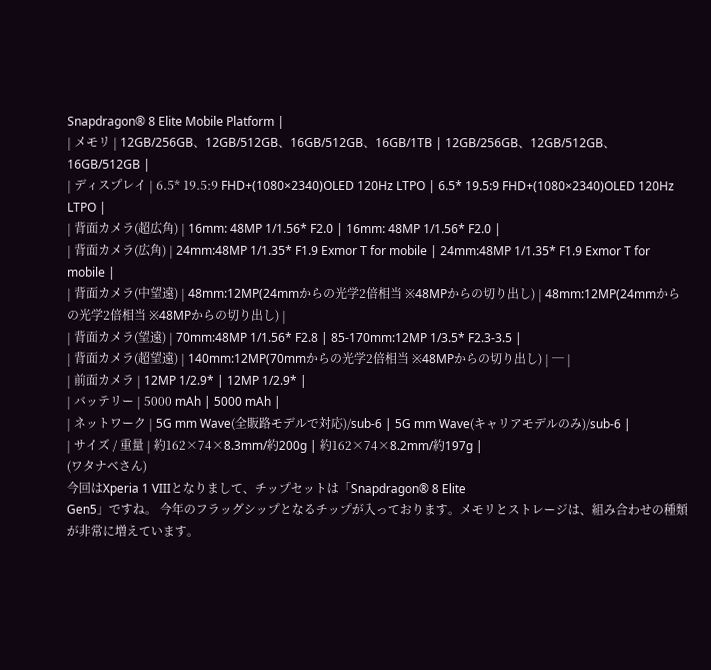Snapdragon® 8 Elite Mobile Platform |
| メモリ | 12GB/256GB、12GB/512GB、16GB/512GB、16GB/1TB | 12GB/256GB、12GB/512GB、16GB/512GB |
| ディスプレイ | 6.5* 19.5:9 FHD+(1080×2340)OLED 120Hz LTPO | 6.5* 19.5:9 FHD+(1080×2340)OLED 120Hz LTPO |
| 背面カメラ(超広角) | 16mm: 48MP 1/1.56* F2.0 | 16mm: 48MP 1/1.56* F2.0 |
| 背面カメラ(広角) | 24mm:48MP 1/1.35* F1.9 Exmor T for mobile | 24mm:48MP 1/1.35* F1.9 Exmor T for mobile |
| 背面カメラ(中望遠) | 48mm:12MP(24mmからの光学2倍相当 ※48MPからの切り出し) | 48mm:12MP(24mmからの光学2倍相当 ※48MPからの切り出し) |
| 背面カメラ(望遠) | 70mm:48MP 1/1.56* F2.8 | 85‐170mm:12MP 1/3.5* F2.3‐3.5 |
| 背面カメラ(超望遠) | 140mm:12MP(70mmからの光学2倍相当 ※48MPからの切り出し) | ─ |
| 前面カメラ | 12MP 1/2.9* | 12MP 1/2.9* |
| バッテリー | 5000 mAh | 5000 mAh |
| ネットワーク | 5G mm Wave(全販路モデルで対応)/sub‐6 | 5G mm Wave(キャリアモデルのみ)/sub‐6 |
| サイズ / 重量 | 約162×74×8.3mm/約200g | 約162×74×8.2mm/約197g |
(ワタナベさん)
今回はXperia 1 VIIIとなりまして、チップセットは「Snapdragon® 8 Elite
Gen5」ですね。 今年のフラッグシップとなるチップが入っております。メモリとストレージは、組み合わせの種類が非常に増えています。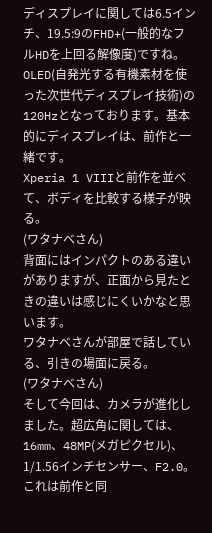ディスプレイに関しては6.5インチ、19.5:9のFHD+(一般的なフルHDを上回る解像度)ですね。OLED(自発光する有機素材を使った次世代ディスプレイ技術)の120Hzとなっております。基本的にディスプレイは、前作と一緒です。
Xperia 1 VIIIと前作を並べて、ボディを比較する様子が映る。
(ワタナベさん)
背面にはインパクトのある違いがありますが、正面から見たときの違いは感じにくいかなと思います。
ワタナベさんが部屋で話している、引きの場面に戻る。
(ワタナベさん)
そして今回は、カメラが進化しました。超広角に関しては、16mm、48MP(メガピクセル)、1/1.56インチセンサー、F2.0。これは前作と同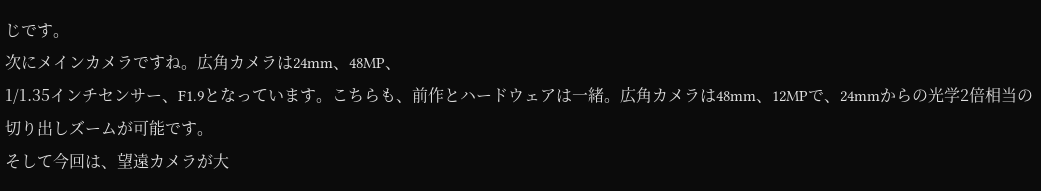じです。
次にメインカメラですね。広角カメラは24mm、48MP、
1/1.35インチセンサー、F1.9となっています。こちらも、前作とハードウェアは一緒。広角カメラは48mm、12MPで、24mmからの光学2倍相当の切り出しズームが可能です。
そして今回は、望遠カメラが大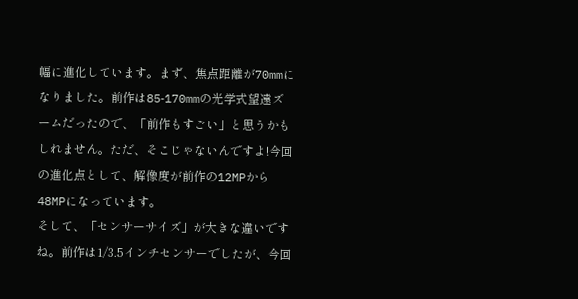幅に進化しています。まず、焦点距離が70mmになりました。前作は85‐170mmの光学式望遠ズームだったので、「前作もすごい」と思うかもしれません。ただ、そこじゃないんですよ!今回の進化点として、解像度が前作の12MPから48MPになっています。
そして、「センサーサイズ」が大きな違いですね。前作は1/3.5インチセンサーでしたが、今回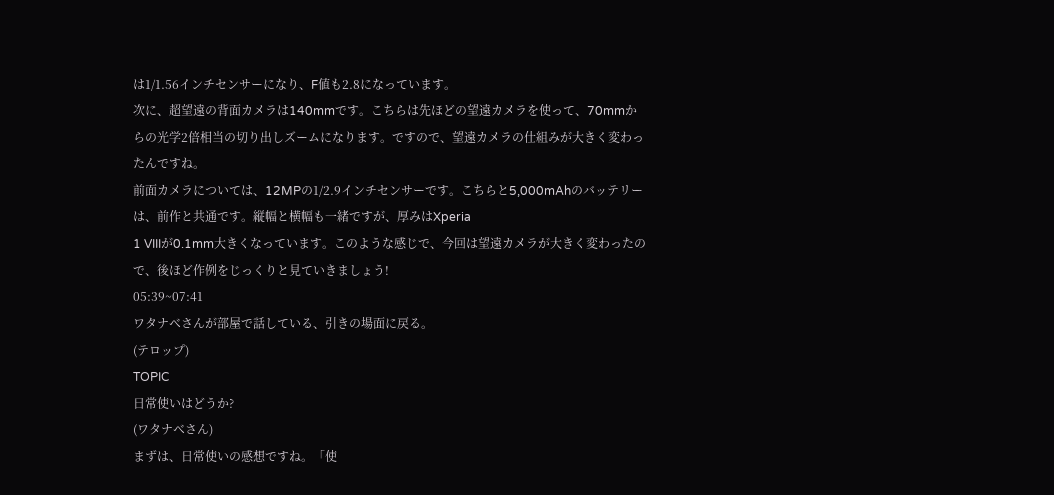は1/1.56インチセンサーになり、F値も2.8になっています。
次に、超望遠の背面カメラは140mmです。こちらは先ほどの望遠カメラを使って、70mmからの光学2倍相当の切り出しズームになります。ですので、望遠カメラの仕組みが大きく変わったんですね。
前面カメラについては、12MPの1/2.9インチセンサーです。こちらと5,000mAhのバッテリーは、前作と共通です。縦幅と横幅も一緒ですが、厚みはXperia
1 VIIIが0.1mm大きくなっています。このような感じで、今回は望遠カメラが大きく変わったので、後ほど作例をじっくりと見ていきましょう!
05:39~07:41
ワタナベさんが部屋で話している、引きの場面に戻る。
(テロップ)
TOPIC
日常使いはどうか?
(ワタナベさん)
まずは、日常使いの感想ですね。「使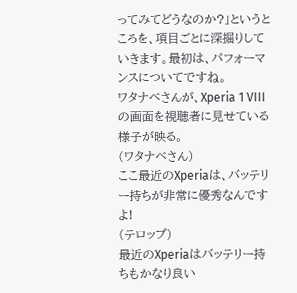ってみてどうなのか?」というところを、項目ごとに深掘りしていきます。最初は、パフォーマンスについてですね。
ワタナベさんが、Xperia 1 VIIIの画面を視聴者に見せている様子が映る。
(ワタナベさん)
ここ最近のXperiaは、バッテリー持ちが非常に優秀なんですよ!
(テロップ)
最近のXperiaはバッテリー持ちもかなり良い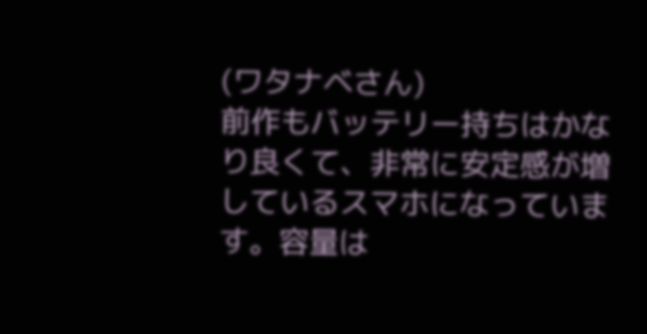(ワタナベさん)
前作もバッテリー持ちはかなり良くて、非常に安定感が増しているスマホになっています。容量は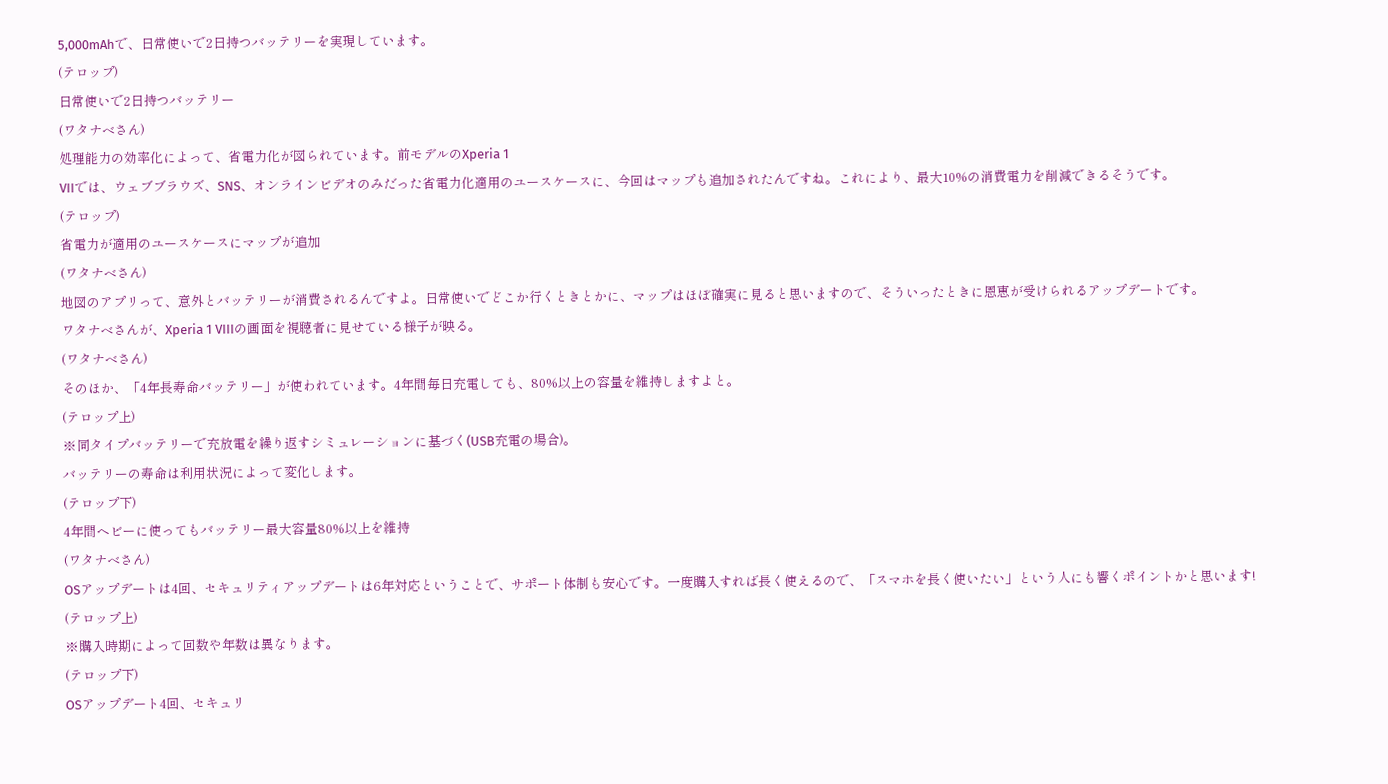5,000mAhで、日常使いで2日持つバッテリーを実現しています。
(テロップ)
日常使いで2日持つバッテリー
(ワタナベさん)
処理能力の効率化によって、省電力化が図られています。前モデルのXperia 1
VIIでは、ウェブブラウズ、SNS、オンラインビデオのみだった省電力化適用のユースケースに、今回はマップも追加されたんですね。これにより、最大10%の消費電力を削減できるそうです。
(テロップ)
省電力が適用のユースケースにマップが追加
(ワタナベさん)
地図のアプリって、意外とバッテリーが消費されるんですよ。日常使いでどこか行くときとかに、マップはほぼ確実に見ると思いますので、そういったときに恩恵が受けられるアップデートです。
ワタナベさんが、Xperia 1 VIIIの画面を視聴者に見せている様子が映る。
(ワタナベさん)
そのほか、「4年長寿命バッテリー」が使われています。4年間毎日充電しても、80%以上の容量を維持しますよと。
(テロップ上)
※同タイプバッテリーで充放電を繰り返すシミュレーションに基づく(USB充電の場合)。
バッテリーの寿命は利用状況によって変化します。
(テロップ下)
4年間ヘビーに使ってもバッテリー最大容量80%以上を維持
(ワタナベさん)
OSアップデートは4回、セキュリティアップデートは6年対応ということで、サポート体制も安心です。一度購入すれば長く使えるので、「スマホを長く使いたい」という人にも響くポイントかと思います!
(テロップ上)
※購入時期によって回数や年数は異なります。
(テロップ下)
OSアップデート4回、セキュリ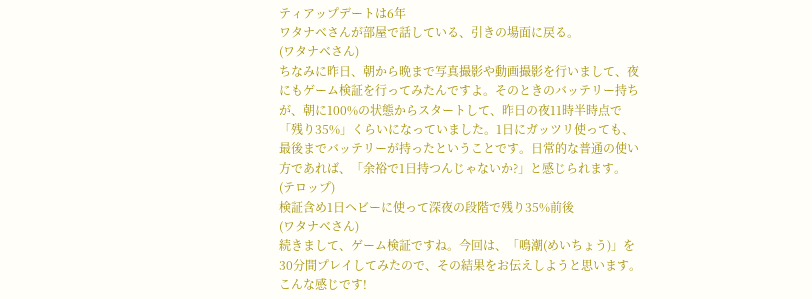ティアップデートは6年
ワタナベさんが部屋で話している、引きの場面に戻る。
(ワタナベさん)
ちなみに昨日、朝から晩まで写真撮影や動画撮影を行いまして、夜にもゲーム検証を行ってみたんですよ。そのときのバッテリー持ちが、朝に100%の状態からスタートして、昨日の夜11時半時点で「残り35%」くらいになっていました。1日にガッツリ使っても、最後までバッテリーが持ったということです。日常的な普通の使い方であれば、「余裕で1日持つんじゃないか?」と感じられます。
(テロップ)
検証含め1日ヘビーに使って深夜の段階で残り35%前後
(ワタナベさん)
続きまして、ゲーム検証ですね。今回は、「鳴潮(めいちょう)」を30分間プレイしてみたので、その結果をお伝えしようと思います。こんな感じです!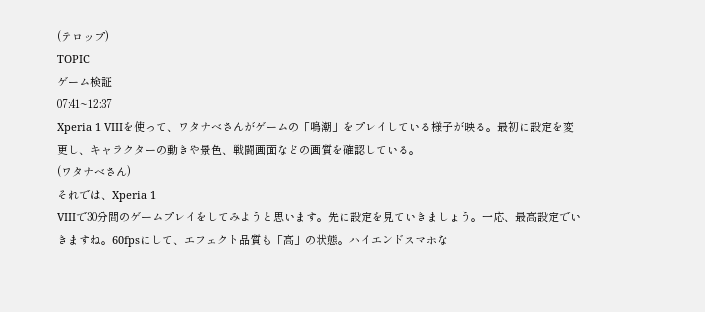(テロップ)
TOPIC
ゲーム検証
07:41~12:37
Xperia 1 VIIIを使って、ワタナベさんがゲームの「鳴潮」をプレイしている様子が映る。最初に設定を変更し、キャラクターの動きや景色、戦闘画面などの画質を確認している。
(ワタナベさん)
それでは、Xperia 1
VIIIで30分間のゲームプレイをしてみようと思います。先に設定を見ていきましょう。一応、最高設定でいきますね。60fpsにして、エフェクト品質も「高」の状態。ハイエンドスマホな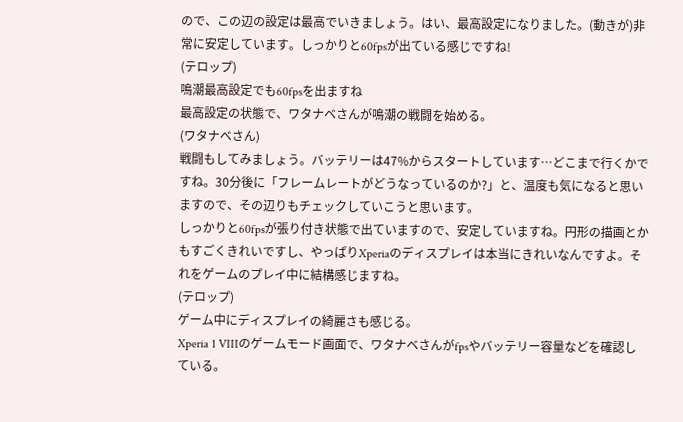ので、この辺の設定は最高でいきましょう。はい、最高設定になりました。(動きが)非常に安定しています。しっかりと60fpsが出ている感じですね!
(テロップ)
鳴潮最高設定でも60fpsを出ますね
最高設定の状態で、ワタナベさんが鳴潮の戦闘を始める。
(ワタナベさん)
戦闘もしてみましょう。バッテリーは47%からスタートしています…どこまで行くかですね。30分後に「フレームレートがどうなっているのか?」と、温度も気になると思いますので、その辺りもチェックしていこうと思います。
しっかりと60fpsが張り付き状態で出ていますので、安定していますね。円形の描画とかもすごくきれいですし、やっぱりXperiaのディスプレイは本当にきれいなんですよ。それをゲームのプレイ中に結構感じますね。
(テロップ)
ゲーム中にディスプレイの綺麗さも感じる。
Xperia 1 VIIIのゲームモード画面で、ワタナベさんがfpsやバッテリー容量などを確認している。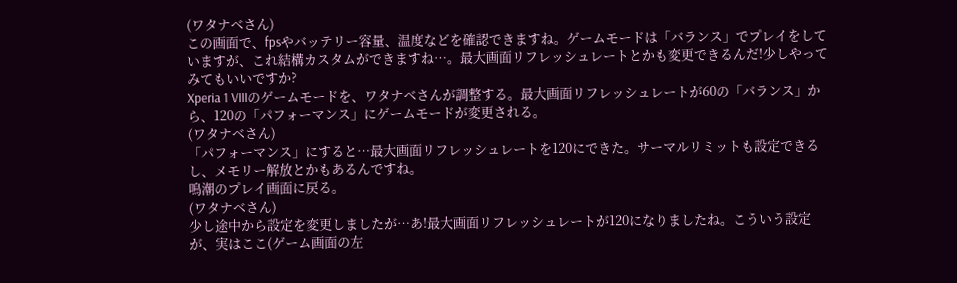(ワタナベさん)
この画面で、fpsやバッテリー容量、温度などを確認できますね。ゲームモードは「バランス」でプレイをしていますが、これ結構カスタムができますね…。最大画面リフレッシュレートとかも変更できるんだ!少しやってみてもいいですか?
Xperia 1 VIIIのゲームモードを、ワタナベさんが調整する。最大画面リフレッシュレートが60の「バランス」から、120の「パフォーマンス」にゲームモードが変更される。
(ワタナベさん)
「パフォーマンス」にすると…最大画面リフレッシュレートを120にできた。サーマルリミットも設定できるし、メモリー解放とかもあるんですね。
鳴潮のプレイ画面に戻る。
(ワタナベさん)
少し途中から設定を変更しましたが…あ!最大画面リフレッシュレートが120になりましたね。こういう設定が、実はここ(ゲーム画面の左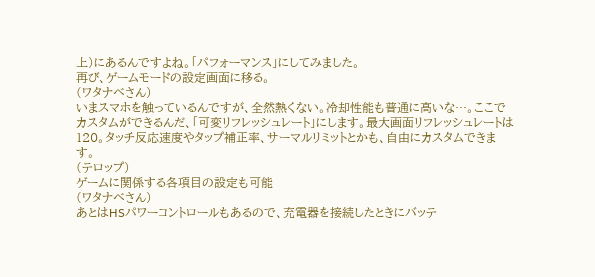上)にあるんですよね。「パフォーマンス」にしてみました。
再び、ゲームモードの設定画面に移る。
(ワタナベさん)
いまスマホを触っているんですが、全然熱くない。冷却性能も普通に高いな…。ここでカスタムができるんだ、「可変リフレッシュレート」にします。最大画面リフレッシュレートは120。タッチ反応速度やタップ補正率、サーマルリミットとかも、自由にカスタムできます。
(テロップ)
ゲームに関係する各項目の設定も可能
(ワタナベさん)
あとはHSパワーコントロールもあるので、充電器を接続したときにバッテ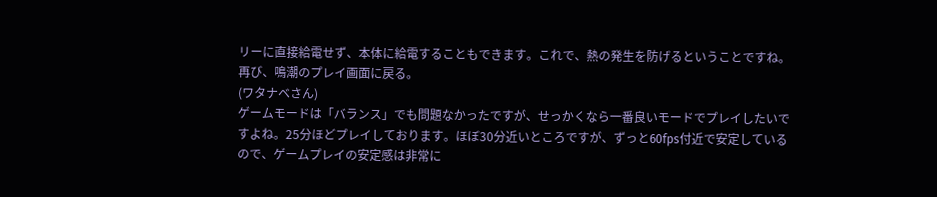リーに直接給電せず、本体に給電することもできます。これで、熱の発生を防げるということですね。
再び、鳴潮のプレイ画面に戻る。
(ワタナベさん)
ゲームモードは「バランス」でも問題なかったですが、せっかくなら一番良いモードでプレイしたいですよね。25分ほどプレイしております。ほぼ30分近いところですが、ずっと60fps付近で安定しているので、ゲームプレイの安定感は非常に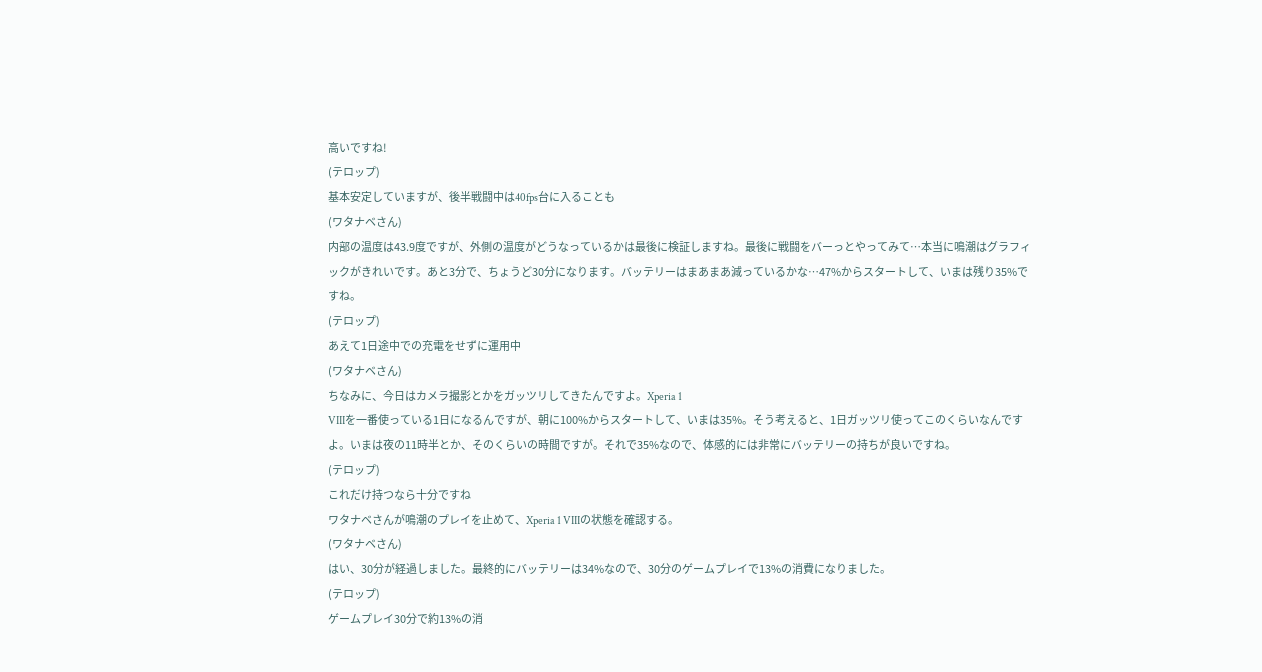高いですね!
(テロップ)
基本安定していますが、後半戦闘中は40fps台に入ることも
(ワタナベさん)
内部の温度は43.9度ですが、外側の温度がどうなっているかは最後に検証しますね。最後に戦闘をバーっとやってみて…本当に鳴潮はグラフィックがきれいです。あと3分で、ちょうど30分になります。バッテリーはまあまあ減っているかな…47%からスタートして、いまは残り35%ですね。
(テロップ)
あえて1日途中での充電をせずに運用中
(ワタナベさん)
ちなみに、今日はカメラ撮影とかをガッツリしてきたんですよ。Xperia 1
VIIIを一番使っている1日になるんですが、朝に100%からスタートして、いまは35%。そう考えると、1日ガッツリ使ってこのくらいなんですよ。いまは夜の11時半とか、そのくらいの時間ですが。それで35%なので、体感的には非常にバッテリーの持ちが良いですね。
(テロップ)
これだけ持つなら十分ですね
ワタナベさんが鳴潮のプレイを止めて、Xperia 1 VIIIの状態を確認する。
(ワタナベさん)
はい、30分が経過しました。最終的にバッテリーは34%なので、30分のゲームプレイで13%の消費になりました。
(テロップ)
ゲームプレイ30分で約13%の消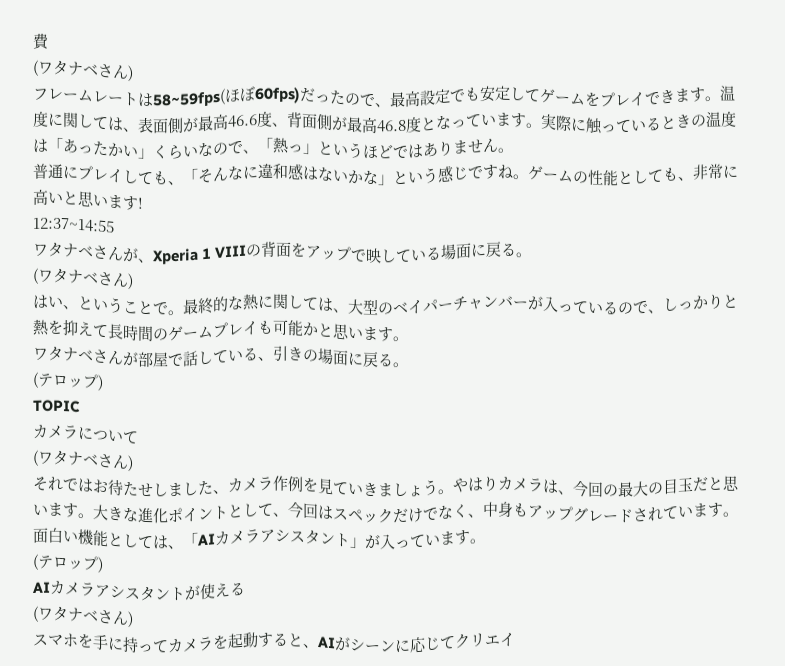費
(ワタナベさん)
フレームレートは58~59fps(ほぼ60fps)だったので、最高設定でも安定してゲームをプレイできます。温度に関しては、表面側が最高46.6度、背面側が最高46.8度となっています。実際に触っているときの温度は「あったかい」くらいなので、「熱っ」というほどではありません。
普通にプレイしても、「そんなに違和感はないかな」という感じですね。ゲームの性能としても、非常に高いと思います!
12:37~14:55
ワタナベさんが、Xperia 1 VIIIの背面をアップで映している場面に戻る。
(ワタナベさん)
はい、ということで。最終的な熱に関しては、大型のベイパーチャンバーが入っているので、しっかりと熱を抑えて長時間のゲームプレイも可能かと思います。
ワタナベさんが部屋で話している、引きの場面に戻る。
(テロップ)
TOPIC
カメラについて
(ワタナベさん)
それではお待たせしました、カメラ作例を見ていきましょう。やはりカメラは、今回の最大の目玉だと思います。大きな進化ポイントとして、今回はスペックだけでなく、中身もアップグレードされています。面白い機能としては、「AIカメラアシスタント」が入っています。
(テロップ)
AIカメラアシスタントが使える
(ワタナベさん)
スマホを手に持ってカメラを起動すると、AIがシーンに応じてクリエイ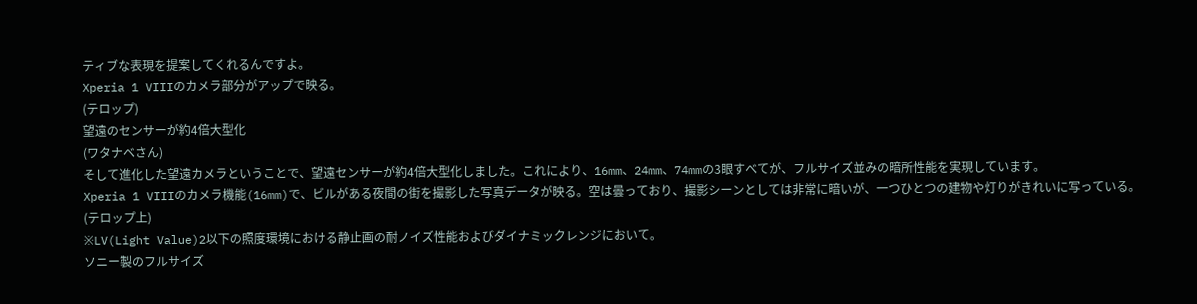ティブな表現を提案してくれるんですよ。
Xperia 1 VIIIのカメラ部分がアップで映る。
(テロップ)
望遠のセンサーが約4倍大型化
(ワタナベさん)
そして進化した望遠カメラということで、望遠センサーが約4倍大型化しました。これにより、16mm、24mm、74mmの3眼すべてが、フルサイズ並みの暗所性能を実現しています。
Xperia 1 VIIIのカメラ機能(16mm)で、ビルがある夜間の街を撮影した写真データが映る。空は曇っており、撮影シーンとしては非常に暗いが、一つひとつの建物や灯りがきれいに写っている。
(テロップ上)
※LV(Light Value)2以下の照度環境における静止画の耐ノイズ性能およびダイナミックレンジにおいて。
ソニー製のフルサイズ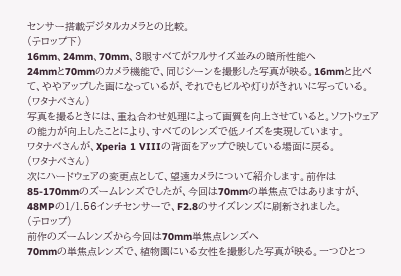センサー搭載デジタルカメラとの比較。
(テロップ下)
16mm、24mm、70mm、3眼すべてがフルサイズ並みの暗所性能へ
24mmと70mmのカメラ機能で、同じシーンを撮影した写真が映る。16mmと比べて、ややアップした画になっているが、それでもビルや灯りがきれいに写っている。
(ワタナベさん)
写真を撮るときには、重ね合わせ処理によって画質を向上させていると。ソフトウェアの能力が向上したことにより、すべてのレンズで低ノイズを実現しています。
ワタナベさんが、Xperia 1 VIIIの背面をアップで映している場面に戻る。
(ワタナベさん)
次にハードウェアの変更点として、望遠カメラについて紹介します。前作は85‐170mmのズームレンズでしたが、今回は70mmの単焦点ではありますが、48MPの1/1.56インチセンサーで、F2.8のサイズレンズに刷新されました。
(テロップ)
前作のズームレンズから今回は70mm単焦点レンズへ
70mmの単焦点レンズで、植物園にいる女性を撮影した写真が映る。一つひとつ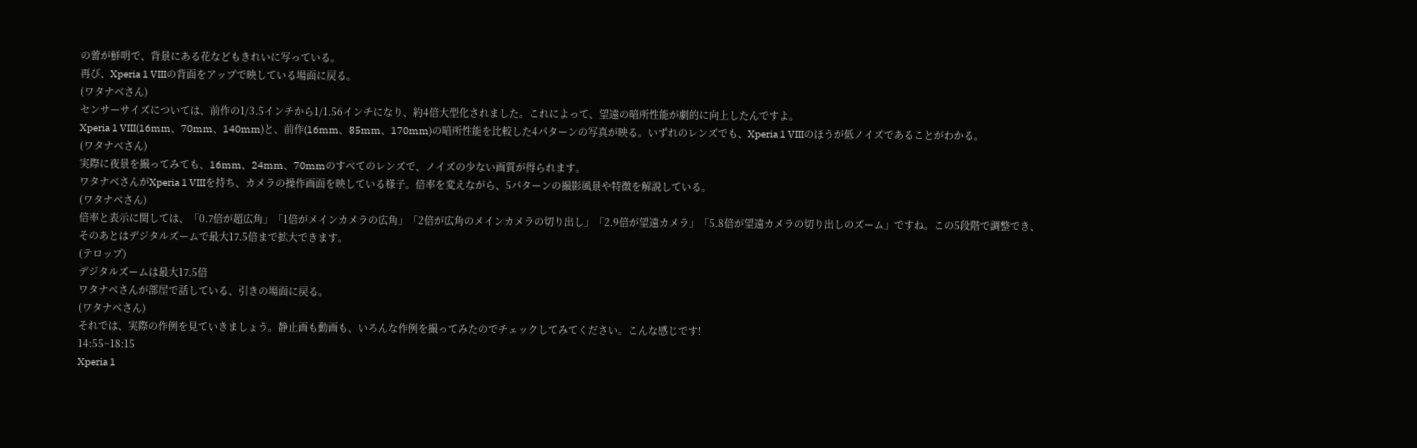の蕾が鮮明で、背景にある花などもきれいに写っている。
再び、Xperia 1 VIIIの背面をアップで映している場面に戻る。
(ワタナベさん)
センサーサイズについては、前作の1/3.5インチから1/1.56インチになり、約4倍大型化されました。これによって、望遠の暗所性能が劇的に向上したんですよ。
Xperia 1 VIII(16mm、70mm、140mm)と、前作(16mm、85mm、170mm)の暗所性能を比較した4パターンの写真が映る。いずれのレンズでも、Xperia 1 VIIIのほうが低ノイズであることがわかる。
(ワタナベさん)
実際に夜景を撮ってみても、16mm、24mm、70mmのすべてのレンズで、ノイズの少ない画質が得られます。
ワタナベさんがXperia 1 VIIIを持ち、カメラの操作画面を映している様子。倍率を変えながら、5パターンの撮影風景や特徴を解説している。
(ワタナベさん)
倍率と表示に関しては、「0.7倍が超広角」「1倍がメインカメラの広角」「2倍が広角のメインカメラの切り出し」「2.9倍が望遠カメラ」「5.8倍が望遠カメラの切り出しのズーム」ですね。この5段階で調整でき、そのあとはデジタルズームで最大17.5倍まで拡大できます。
(テロップ)
デジタルズームは最大17.5倍
ワタナベさんが部屋で話している、引きの場面に戻る。
(ワタナベさん)
それでは、実際の作例を見ていきましょう。静止画も動画も、いろんな作例を撮ってみたのでチェックしてみてください。こんな感じです!
14:55~18:15
Xperia 1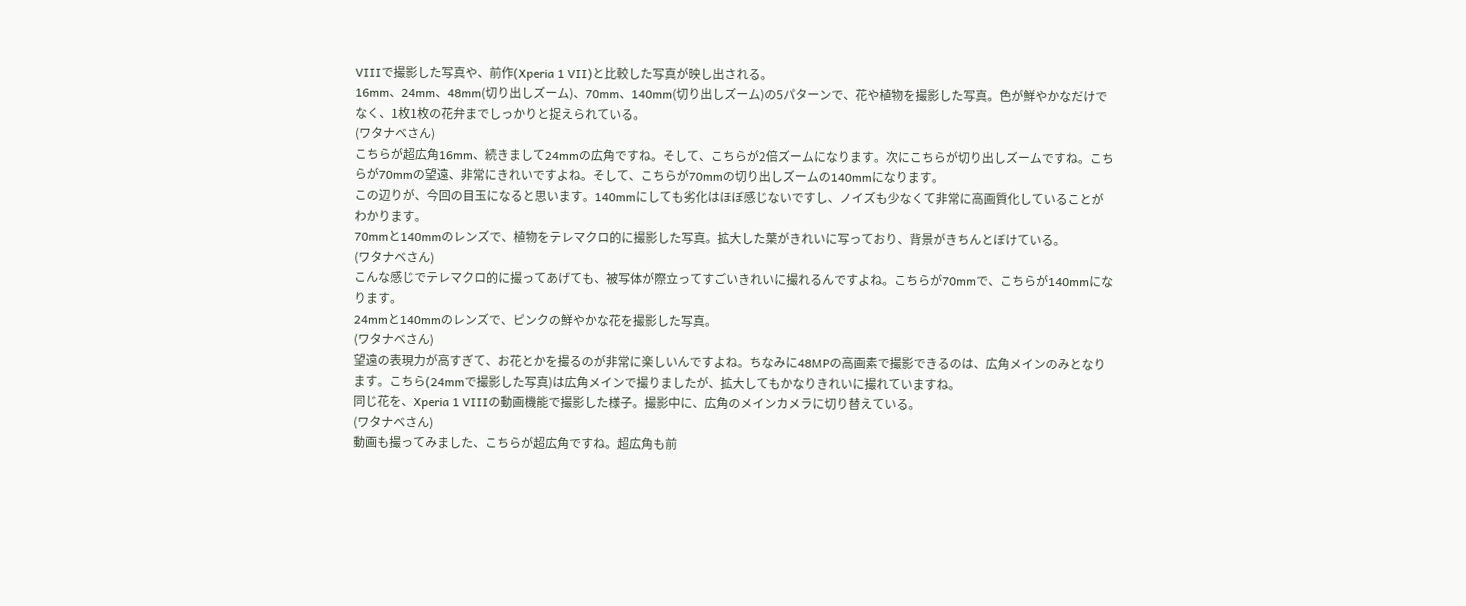VIIIで撮影した写真や、前作(Xperia 1 VII)と比較した写真が映し出される。
16mm、24mm、48mm(切り出しズーム)、70mm、140mm(切り出しズーム)の5パターンで、花や植物を撮影した写真。色が鮮やかなだけでなく、1枚1枚の花弁までしっかりと捉えられている。
(ワタナベさん)
こちらが超広角16mm、続きまして24mmの広角ですね。そして、こちらが2倍ズームになります。次にこちらが切り出しズームですね。こちらが70mmの望遠、非常にきれいですよね。そして、こちらが70mmの切り出しズームの140mmになります。
この辺りが、今回の目玉になると思います。140mmにしても劣化はほぼ感じないですし、ノイズも少なくて非常に高画質化していることがわかります。
70mmと140mmのレンズで、植物をテレマクロ的に撮影した写真。拡大した葉がきれいに写っており、背景がきちんとぼけている。
(ワタナベさん)
こんな感じでテレマクロ的に撮ってあげても、被写体が際立ってすごいきれいに撮れるんですよね。こちらが70mmで、こちらが140mmになります。
24mmと140mmのレンズで、ピンクの鮮やかな花を撮影した写真。
(ワタナベさん)
望遠の表現力が高すぎて、お花とかを撮るのが非常に楽しいんですよね。ちなみに48MPの高画素で撮影できるのは、広角メインのみとなります。こちら(24mmで撮影した写真)は広角メインで撮りましたが、拡大してもかなりきれいに撮れていますね。
同じ花を、Xperia 1 VIIIの動画機能で撮影した様子。撮影中に、広角のメインカメラに切り替えている。
(ワタナベさん)
動画も撮ってみました、こちらが超広角ですね。超広角も前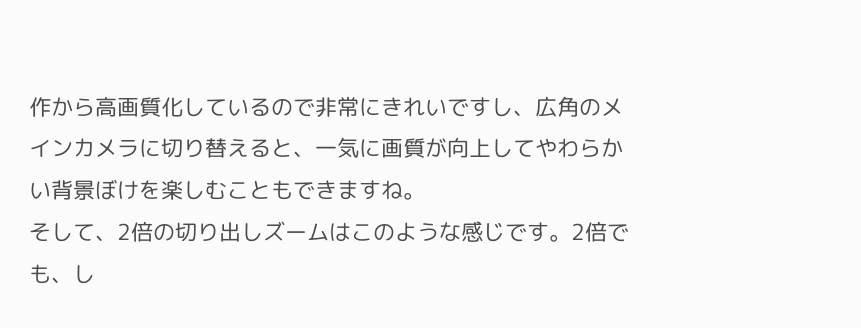作から高画質化しているので非常にきれいですし、広角のメインカメラに切り替えると、一気に画質が向上してやわらかい背景ぼけを楽しむこともできますね。
そして、2倍の切り出しズームはこのような感じです。2倍でも、し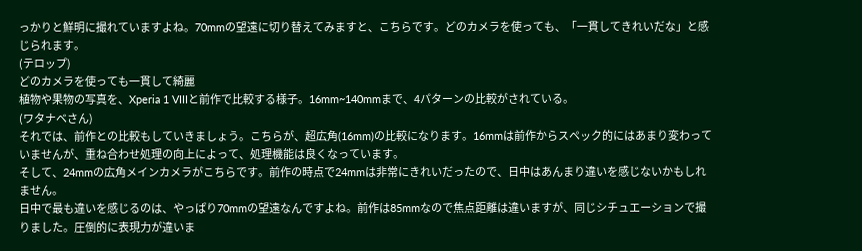っかりと鮮明に撮れていますよね。70mmの望遠に切り替えてみますと、こちらです。どのカメラを使っても、「一貫してきれいだな」と感じられます。
(テロップ)
どのカメラを使っても一貫して綺麗
植物や果物の写真を、Xperia 1 VIIIと前作で比較する様子。16mm~140mmまで、4パターンの比較がされている。
(ワタナベさん)
それでは、前作との比較もしていきましょう。こちらが、超広角(16mm)の比較になります。16mmは前作からスペック的にはあまり変わっていませんが、重ね合わせ処理の向上によって、処理機能は良くなっています。
そして、24mmの広角メインカメラがこちらです。前作の時点で24mmは非常にきれいだったので、日中はあんまり違いを感じないかもしれません。
日中で最も違いを感じるのは、やっぱり70mmの望遠なんですよね。前作は85mmなので焦点距離は違いますが、同じシチュエーションで撮りました。圧倒的に表現力が違いま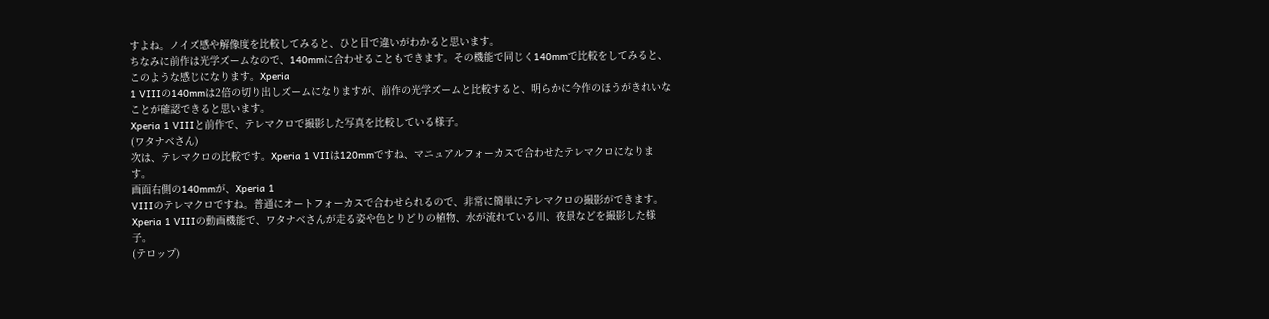すよね。ノイズ感や解像度を比較してみると、ひと目で違いがわかると思います。
ちなみに前作は光学ズームなので、140mmに合わせることもできます。その機能で同じく140mmで比較をしてみると、このような感じになります。Xperia
1 VIIIの140mmは2倍の切り出しズームになりますが、前作の光学ズームと比較すると、明らかに今作のほうがきれいなことが確認できると思います。
Xperia 1 VIIIと前作で、テレマクロで撮影した写真を比較している様子。
(ワタナベさん)
次は、テレマクロの比較です。Xperia 1 VIIは120mmですね、マニュアルフォーカスで合わせたテレマクロになります。
画面右側の140mmが、Xperia 1
VIIIのテレマクロですね。普通にオートフォーカスで合わせられるので、非常に簡単にテレマクロの撮影ができます。
Xperia 1 VIIIの動画機能で、ワタナベさんが走る姿や色とりどりの植物、水が流れている川、夜景などを撮影した様子。
(テロップ)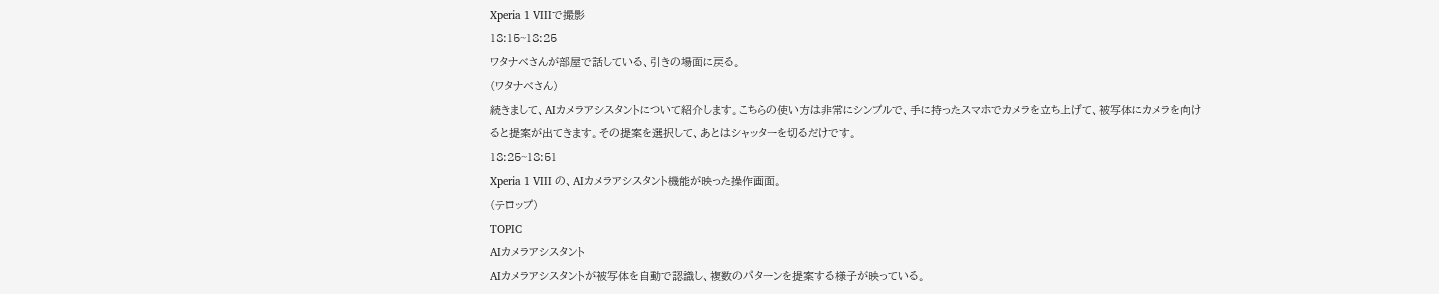Xperia 1 VIIIで撮影
18:15~18:25
ワタナベさんが部屋で話している、引きの場面に戻る。
(ワタナベさん)
続きまして、AIカメラアシスタントについて紹介します。こちらの使い方は非常にシンプルで、手に持ったスマホでカメラを立ち上げて、被写体にカメラを向けると提案が出てきます。その提案を選択して、あとはシャッターを切るだけです。
18:25~18:51
Xperia 1 VIII の、AIカメラアシスタント機能が映った操作画面。
(テロップ)
TOPIC
AIカメラアシスタント
AIカメラアシスタントが被写体を自動で認識し、複数のパターンを提案する様子が映っている。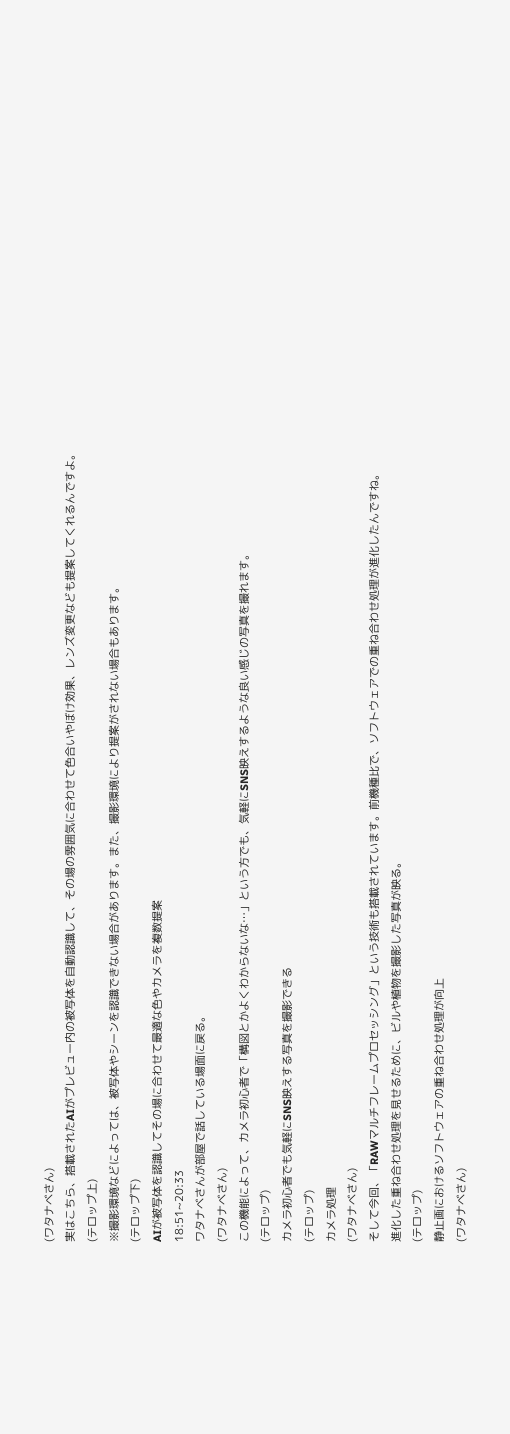(ワタナベさん)
実はこちら、搭載されたAIがプレビュー内の被写体を自動認識して、その場の雰囲気に合わせて色合いやぼけ効果、レンズ変更なども提案してくれるんですよ。
(テロップ上)
※撮影環境などによっては、被写体やシーンを認識できない場合があります。また、撮影環境により提案がされない場合もあります。
(テロップ下)
AIが被写体を認識してその場に合わせて最適な色やカメラを複数提案
18:51~20:33
ワタナベさんが部屋で話している場面に戻る。
(ワタナベさん)
この機能によって、カメラ初心者で「構図とかよくわからないな…」という方でも、気軽にSNS映えするような良い感じの写真を撮れます。
(テロップ)
カメラ初心者でも気軽にSNS映えする写真を撮影できる
(テロップ)
カメラ処理
(ワタナベさん)
そして今回、「RAWマルチフレームプロセッシング」という技術も搭載されています。前機種比で、ソフトウェアでの重ね合わせ処理が進化したんですね。
進化した重ね合わせ処理を見せるために、ビルや植物を撮影した写真が映る。
(テロップ)
静止画におけるソフトウェアの重ね合わせ処理が向上
(ワタナベさん)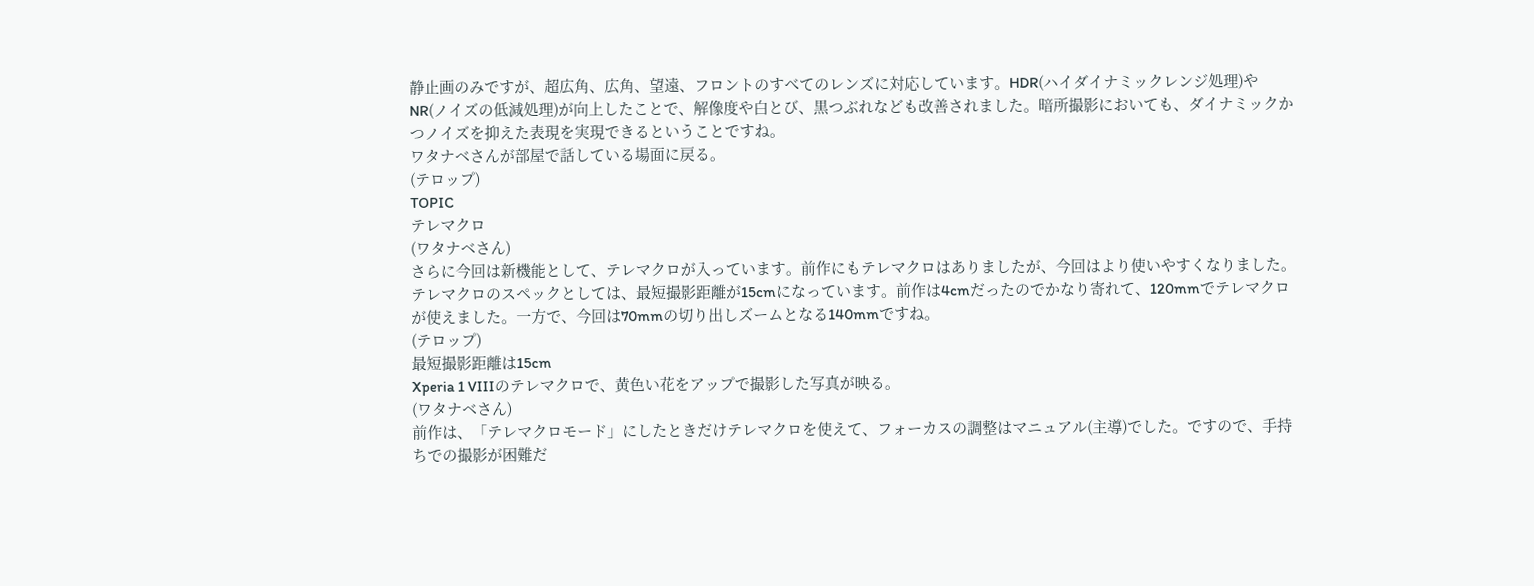静止画のみですが、超広角、広角、望遠、フロントのすべてのレンズに対応しています。HDR(ハイダイナミックレンジ処理)やNR(ノイズの低減処理)が向上したことで、解像度や白とび、黒つぶれなども改善されました。暗所撮影においても、ダイナミックかつノイズを抑えた表現を実現できるということですね。
ワタナベさんが部屋で話している場面に戻る。
(テロップ)
TOPIC
テレマクロ
(ワタナベさん)
さらに今回は新機能として、テレマクロが入っています。前作にもテレマクロはありましたが、今回はより使いやすくなりました。
テレマクロのスペックとしては、最短撮影距離が15cmになっています。前作は4cmだったのでかなり寄れて、120mmでテレマクロが使えました。一方で、今回は70mmの切り出しズームとなる140mmですね。
(テロップ)
最短撮影距離は15cm
Xperia 1 VIIIのテレマクロで、黄色い花をアップで撮影した写真が映る。
(ワタナベさん)
前作は、「テレマクロモード」にしたときだけテレマクロを使えて、フォーカスの調整はマニュアル(主導)でした。ですので、手持ちでの撮影が困難だ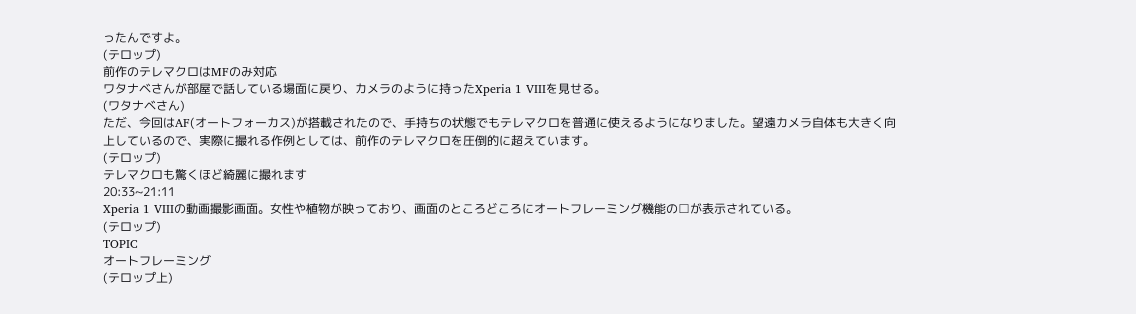ったんですよ。
(テロップ)
前作のテレマクロはMFのみ対応
ワタナベさんが部屋で話している場面に戻り、カメラのように持ったXperia 1 VIIIを見せる。
(ワタナベさん)
ただ、今回はAF(オートフォーカス)が搭載されたので、手持ちの状態でもテレマクロを普通に使えるようになりました。望遠カメラ自体も大きく向上しているので、実際に撮れる作例としては、前作のテレマクロを圧倒的に超えています。
(テロップ)
テレマクロも驚くほど綺麗に撮れます
20:33~21:11
Xperia 1 VIIIの動画撮影画面。女性や植物が映っており、画面のところどころにオートフレーミング機能の□が表示されている。
(テロップ)
TOPIC
オートフレーミング
(テロップ上)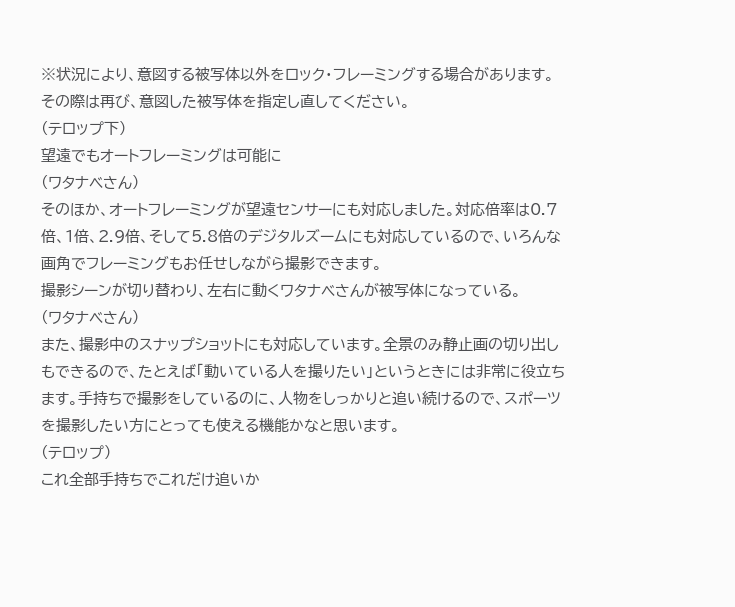※状況により、意図する被写体以外をロック・フレーミングする場合があります。
その際は再び、意図した被写体を指定し直してください。
(テロップ下)
望遠でもオートフレーミングは可能に
(ワタナベさん)
そのほか、オートフレーミングが望遠センサーにも対応しました。対応倍率は0.7倍、1倍、2.9倍、そして5.8倍のデジタルズームにも対応しているので、いろんな画角でフレーミングもお任せしながら撮影できます。
撮影シーンが切り替わり、左右に動くワタナベさんが被写体になっている。
(ワタナベさん)
また、撮影中のスナップショットにも対応しています。全景のみ静止画の切り出しもできるので、たとえば「動いている人を撮りたい」というときには非常に役立ちます。手持ちで撮影をしているのに、人物をしっかりと追い続けるので、スポーツを撮影したい方にとっても使える機能かなと思います。
(テロップ)
これ全部手持ちでこれだけ追いか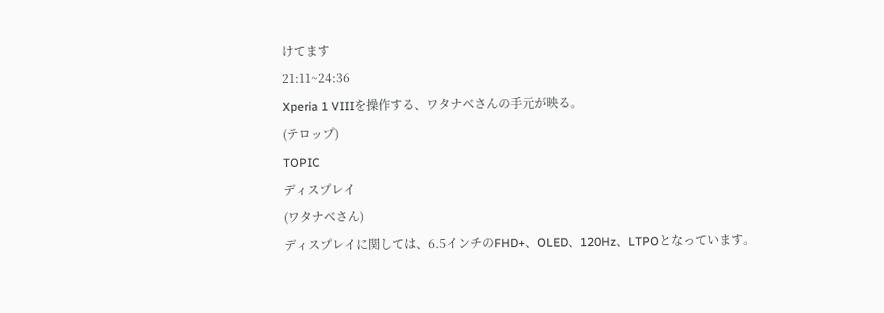けてます
21:11~24:36
Xperia 1 VIIIを操作する、ワタナベさんの手元が映る。
(テロップ)
TOPIC
ディスプレイ
(ワタナベさん)
ディスプレイに関しては、6.5インチのFHD+、OLED、120Hz、LTPOとなっています。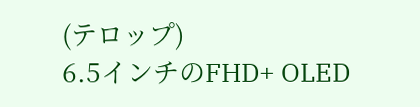(テロップ)
6.5インチのFHD+ OLED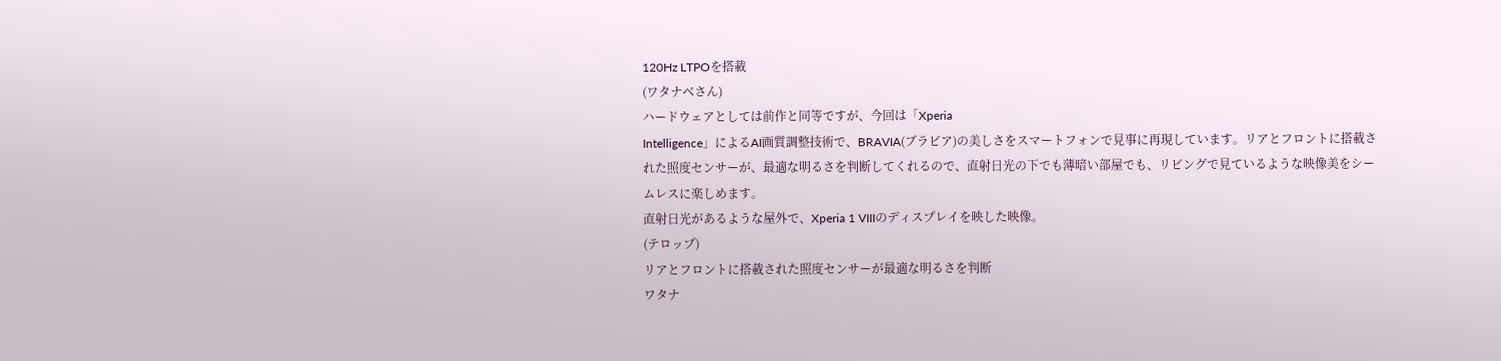120Hz LTPOを搭載
(ワタナベさん)
ハードウェアとしては前作と同等ですが、今回は「Xperia
Intelligence」によるAI画質調整技術で、BRAVIA(ブラビア)の美しさをスマートフォンで見事に再現しています。リアとフロントに搭載された照度センサーが、最適な明るさを判断してくれるので、直射日光の下でも薄暗い部屋でも、リビングで見ているような映像美をシームレスに楽しめます。
直射日光があるような屋外で、Xperia 1 VIIIのディスプレイを映した映像。
(テロップ)
リアとフロントに搭載された照度センサーが最適な明るさを判断
ワタナ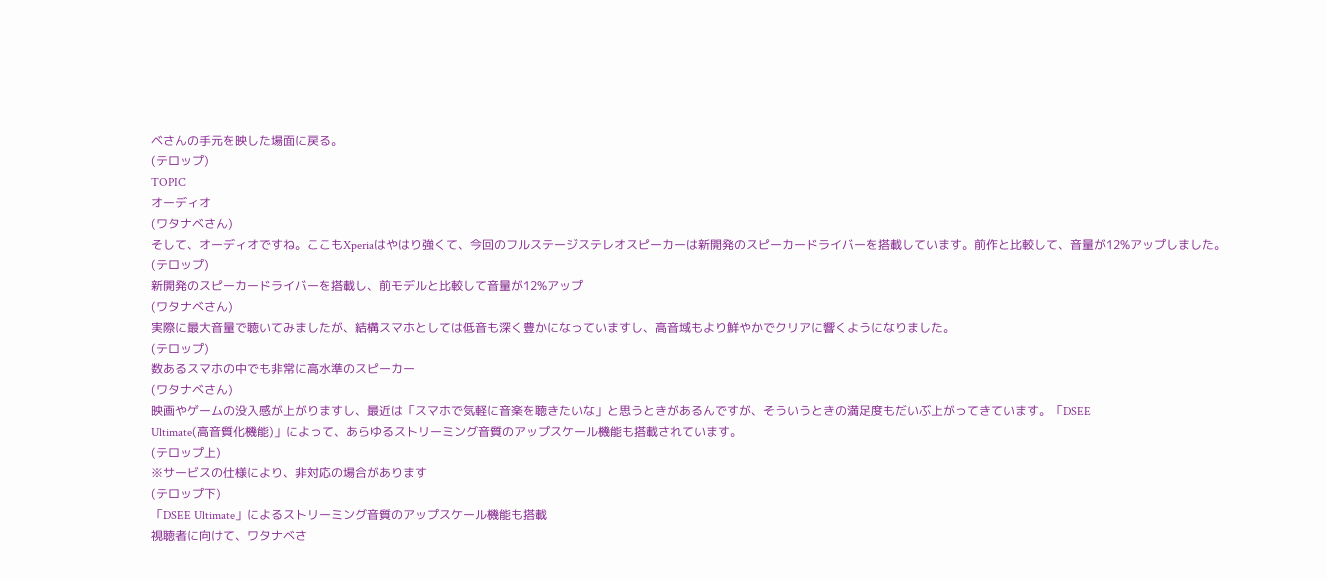ベさんの手元を映した場面に戻る。
(テロップ)
TOPIC
オーディオ
(ワタナベさん)
そして、オーディオですね。ここもXperiaはやはり強くて、今回のフルステージステレオスピーカーは新開発のスピーカードライバーを搭載しています。前作と比較して、音量が12%アップしました。
(テロップ)
新開発のスピーカードライバーを搭載し、前モデルと比較して音量が12%アップ
(ワタナベさん)
実際に最大音量で聴いてみましたが、結構スマホとしては低音も深く豊かになっていますし、高音域もより鮮やかでクリアに響くようになりました。
(テロップ)
数あるスマホの中でも非常に高水準のスピーカー
(ワタナベさん)
映画やゲームの没入感が上がりますし、最近は「スマホで気軽に音楽を聴きたいな」と思うときがあるんですが、そういうときの満足度もだいぶ上がってきています。「DSEE
Ultimate(高音質化機能)」によって、あらゆるストリーミング音質のアップスケール機能も搭載されています。
(テロップ上)
※サービスの仕様により、非対応の場合があります
(テロップ下)
「DSEE Ultimate」によるストリーミング音質のアップスケール機能も搭載
視聴者に向けて、ワタナベさ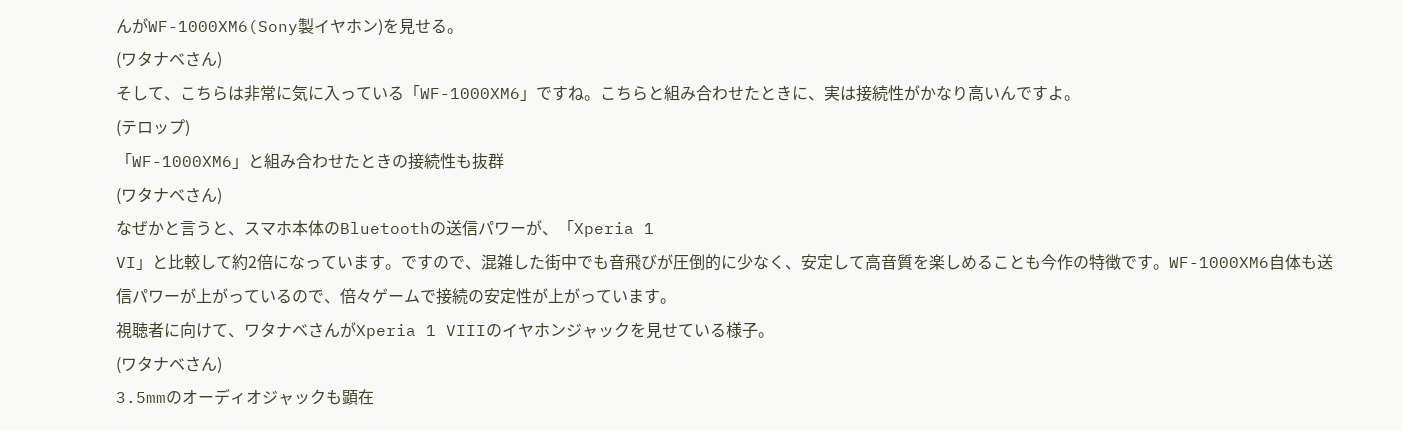んがWF-1000XM6(Sony製イヤホン)を見せる。
(ワタナベさん)
そして、こちらは非常に気に入っている「WF-1000XM6」ですね。こちらと組み合わせたときに、実は接続性がかなり高いんですよ。
(テロップ)
「WF-1000XM6」と組み合わせたときの接続性も抜群
(ワタナベさん)
なぜかと言うと、スマホ本体のBluetoothの送信パワーが、「Xperia 1
VI」と比較して約2倍になっています。ですので、混雑した街中でも音飛びが圧倒的に少なく、安定して高音質を楽しめることも今作の特徴です。WF-1000XM6自体も送信パワーが上がっているので、倍々ゲームで接続の安定性が上がっています。
視聴者に向けて、ワタナベさんがXperia 1 VIIIのイヤホンジャックを見せている様子。
(ワタナベさん)
3.5mmのオーディオジャックも顕在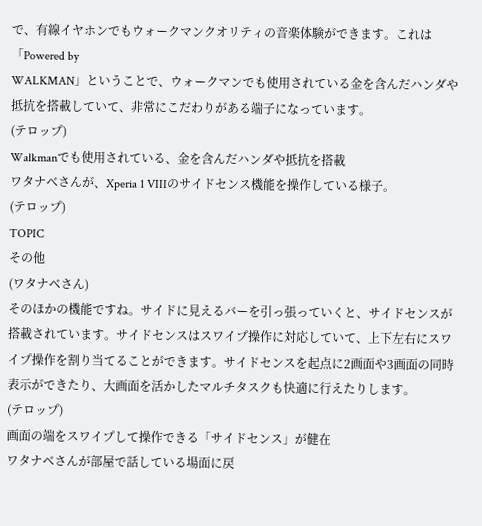で、有線イヤホンでもウォークマンクオリティの音楽体験ができます。これは「Powered by
WALKMAN」ということで、ウォークマンでも使用されている金を含んだハンダや抵抗を搭載していて、非常にこだわりがある端子になっています。
(テロップ)
Walkmanでも使用されている、金を含んだハンダや抵抗を搭載
ワタナベさんが、Xperia 1 VIIIのサイドセンス機能を操作している様子。
(テロップ)
TOPIC
その他
(ワタナベさん)
そのほかの機能ですね。サイドに見えるバーを引っ張っていくと、サイドセンスが搭載されています。サイドセンスはスワイプ操作に対応していて、上下左右にスワイプ操作を割り当てることができます。サイドセンスを起点に2画面や3画面の同時表示ができたり、大画面を活かしたマルチタスクも快適に行えたりします。
(テロップ)
画面の端をスワイプして操作できる「サイドセンス」が健在
ワタナベさんが部屋で話している場面に戻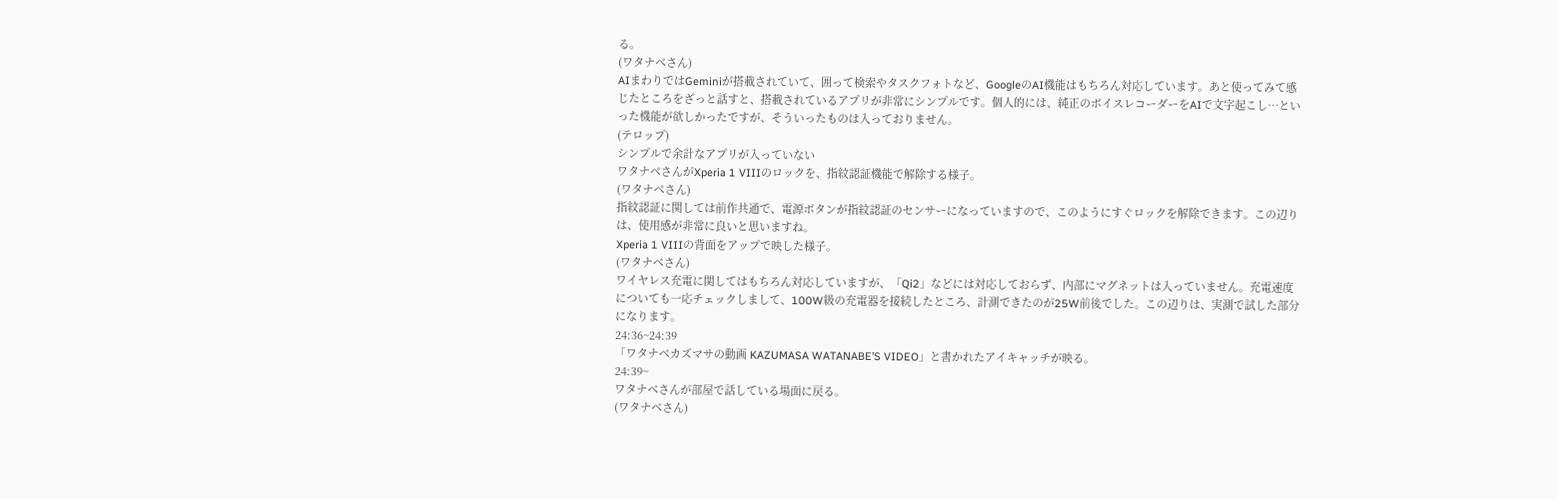る。
(ワタナベさん)
AIまわりではGeminiが搭載されていて、囲って検索やタスクフォトなど、GoogleのAI機能はもちろん対応しています。あと使ってみて感じたところをざっと話すと、搭載されているアプリが非常にシンプルです。個人的には、純正のボイスレコーダーをAIで文字起こし…といった機能が欲しかったですが、そういったものは入っておりません。
(テロップ)
シンプルで余計なアプリが入っていない
ワタナベさんがXperia 1 VIIIのロックを、指紋認証機能で解除する様子。
(ワタナベさん)
指紋認証に関しては前作共通で、電源ボタンが指紋認証のセンサーになっていますので、このようにすぐロックを解除できます。この辺りは、使用感が非常に良いと思いますね。
Xperia 1 VIIIの背面をアップで映した様子。
(ワタナベさん)
ワイヤレス充電に関してはもちろん対応していますが、「Qi2」などには対応しておらず、内部にマグネットは入っていません。充電速度についても一応チェックしまして、100W級の充電器を接続したところ、計測できたのが25W前後でした。この辺りは、実測で試した部分になります。
24:36~24:39
「ワタナベカズマサの動画 KAZUMASA WATANABE’S VIDEO」と書かれたアイキャッチが映る。
24:39~
ワタナベさんが部屋で話している場面に戻る。
(ワタナベさん)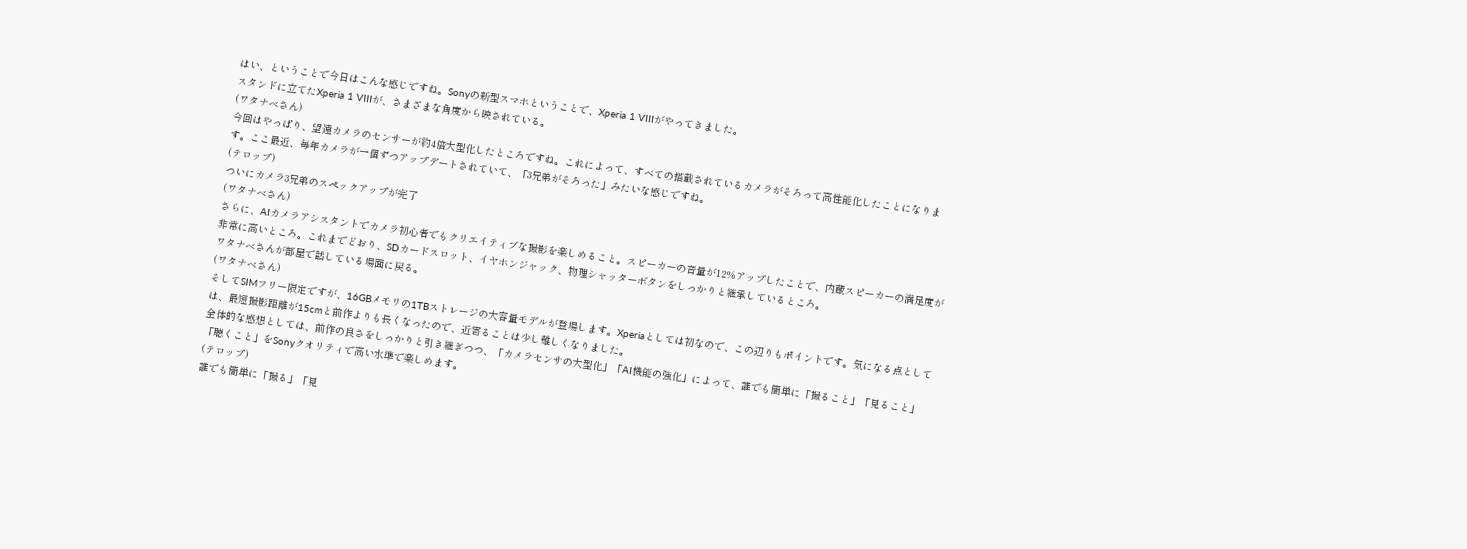はい、ということで今日はこんな感じですね。Sonyの新型スマホということで、Xperia 1 VIIIがやってきました。
スタンドに立てたXperia 1 VIIIが、さまざまな角度から映されている。
(ワタナベさん)
今回はやっぱり、望遠カメラのセンサーが約4倍大型化したところですね。これによって、すべての搭載されているカメラがそろって高性能化したことになります。ここ最近、毎年カメラが一個ずつアップデートされていて、「3兄弟がそろった」みたいな感じですね。
(テロップ)
ついにカメラ3兄弟のスペックアップが完了
(ワタナベさん)
さらに、AIカメラアシスタントでカメラ初心者でもクリエイティブな撮影を楽しめること。スピーカーの音量が12%アップしたことで、内蔵スピーカーの満足度が非常に高いところ。これまでどおり、SDカードスロット、イヤホンジャック、物理シャッターボタンをしっかりと継承しているところ。
ワタナベさんが部屋で話している場面に戻る。
(ワタナベさん)
そしてSIMフリー限定ですが、16GBメモリの1TBストレージの大容量モデルが登場します。Xperiaとしては初なので、この辺りもポイントです。気になる点としては、最短撮影距離が15cmと前作よりも長くなったので、近寄ることは少し難しくなりました。
全体的な感想としては、前作の良さをしっかりと引き継ぎつつ、「カメラセンサの大型化」「AI機能の強化」によって、誰でも簡単に「撮ること」「見ること」「聴くこと」をSonyクオリティで高い水準で楽しめます。
(テロップ)
誰でも簡単に「撮る」「見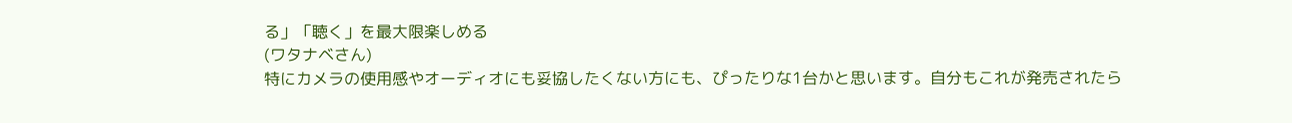る」「聴く」を最大限楽しめる
(ワタナベさん)
特にカメラの使用感やオーディオにも妥協したくない方にも、ぴったりな1台かと思います。自分もこれが発売されたら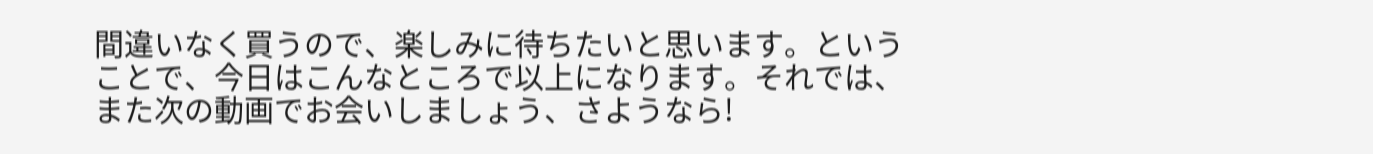間違いなく買うので、楽しみに待ちたいと思います。ということで、今日はこんなところで以上になります。それでは、また次の動画でお会いしましょう、さようなら!